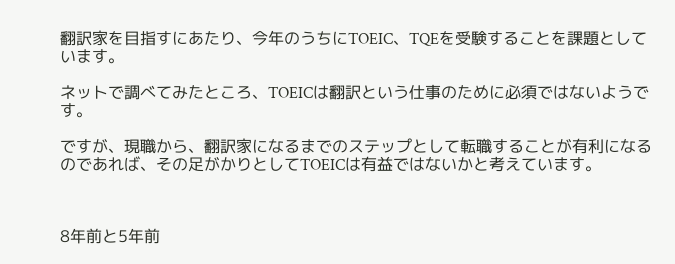翻訳家を目指すにあたり、今年のうちにTOEIC、TQEを受験することを課題としています。

ネットで調べてみたところ、TOEICは翻訳という仕事のために必須ではないようです。

ですが、現職から、翻訳家になるまでのステップとして転職することが有利になるのであれば、その足がかりとしてTOEICは有益ではないかと考えています。



8年前と5年前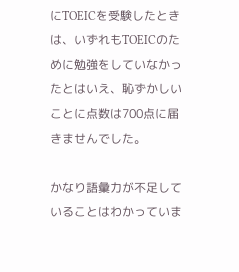にTOEICを受験したときは、いずれもTOEICのために勉強をしていなかったとはいえ、恥ずかしいことに点数は700点に届きませんでした。

かなり語彙力が不足していることはわかっていま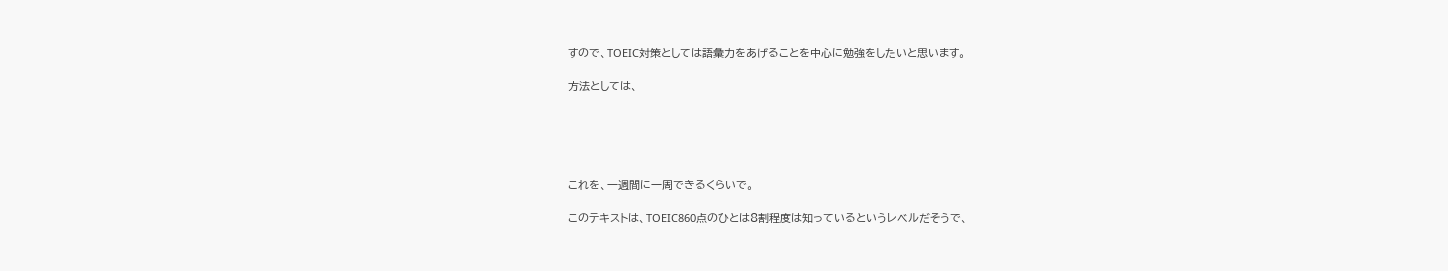すので、TOEIC対策としては語彙力をあげることを中心に勉強をしたいと思います。

方法としては、





これを、一週間に一周できるくらいで。

このテキストは、TOEIC860点のひとは8割程度は知っているというレベルだそうで、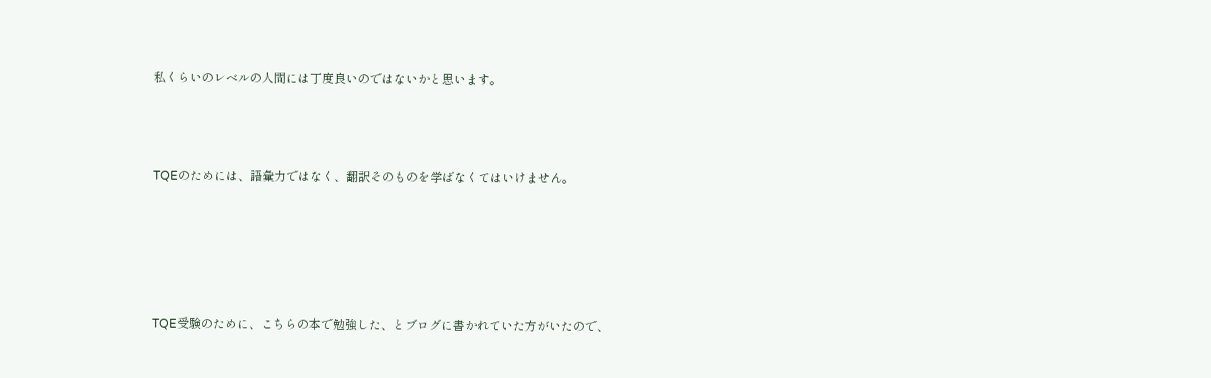私くらいのレベルの人間には丁度良いのではないかと思います。



TQEのためには、語彙力ではなく、翻訳そのものを学ばなくてはいけません。





TQE受験のために、こちらの本で勉強した、とブログに書かれていた方がいたので、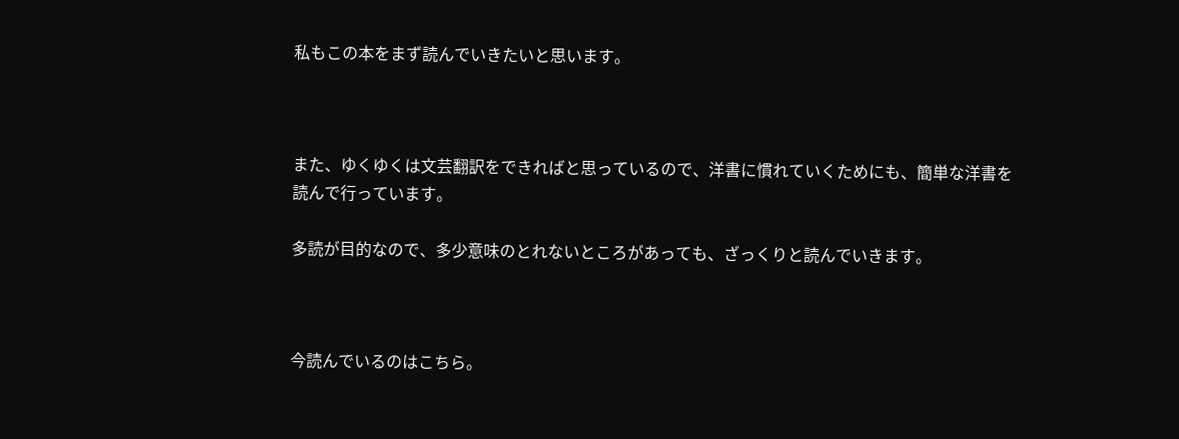私もこの本をまず読んでいきたいと思います。



また、ゆくゆくは文芸翻訳をできればと思っているので、洋書に慣れていくためにも、簡単な洋書を読んで行っています。

多読が目的なので、多少意味のとれないところがあっても、ざっくりと読んでいきます。



今読んでいるのはこちら。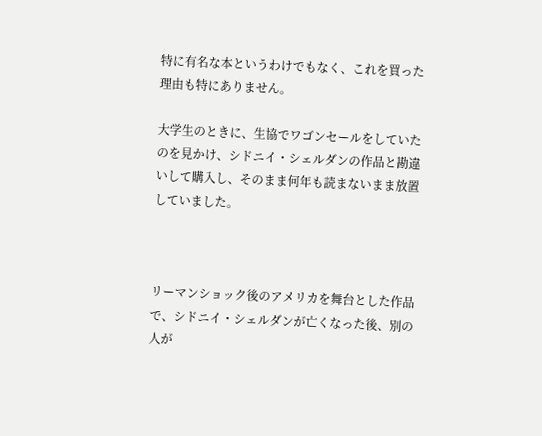特に有名な本というわけでもなく、これを買った理由も特にありません。

大学生のときに、生協でワゴンセールをしていたのを見かけ、シドニイ・シェルダンの作品と勘違いして購入し、そのまま何年も読まないまま放置していました。



リーマンショック後のアメリカを舞台とした作品で、シドニイ・シェルダンが亡くなった後、別の人が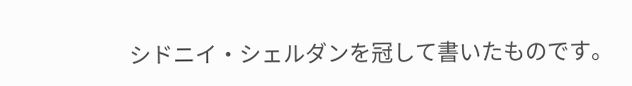シドニイ・シェルダンを冠して書いたものです。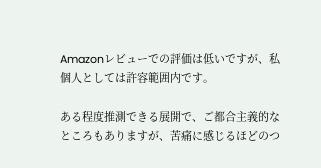Amazonレビューでの評価は低いですが、私個人としては許容範囲内です。

ある程度推測できる展開で、ご都合主義的なところもありますが、苦痛に感じるほどのつ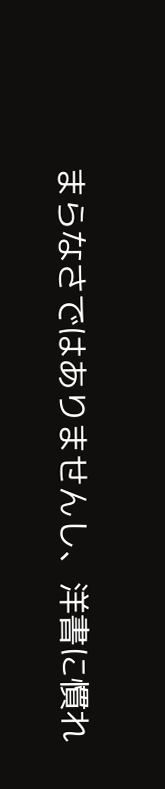まらなさではありませんし、洋書に慣れ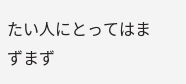たい人にとってはまずまず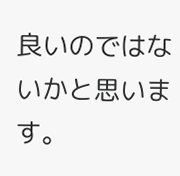良いのではないかと思います。